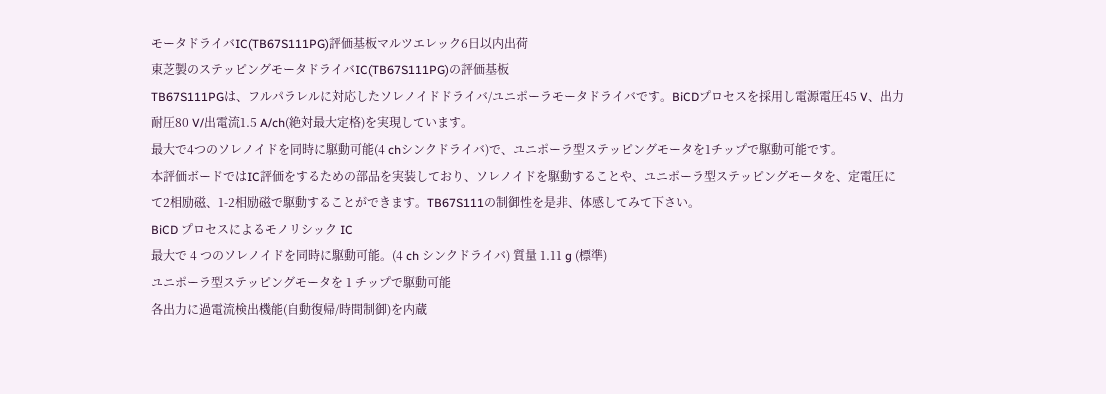モータドライバIC(TB67S111PG)評価基板マルツエレック6日以内出荷
東芝製のステッピングモータドライバIC(TB67S111PG)の評価基板
TB67S111PGは、フルパラレルに対応したソレノイドドライバ/ユニポーラモータドライバです。BiCDプロセスを採用し電源電圧45 V、出力耐圧80 V/出電流1.5 A/ch(絶対最大定格)を実現しています。
最大で4つのソレノイドを同時に駆動可能(4 chシンクドライバ)で、ユニポーラ型ステッピングモータを1チップで駆動可能です。
本評価ボードではIC評価をするための部品を実装しており、ソレノイドを駆動することや、ユニポーラ型ステッピングモータを、定電圧にて2相励磁、1-2相励磁で駆動することができます。TB67S111の制御性を是非、体感してみて下さい。
BiCD プロセスによるモノリシック IC
最大で 4 つのソレノイドを同時に駆動可能。(4 ch シンクドライバ) 質量 1.11 g (標準)
ユニポーラ型ステッピングモータを 1 チップで駆動可能
各出力に過電流検出機能(自動復帰/時間制御)を内蔵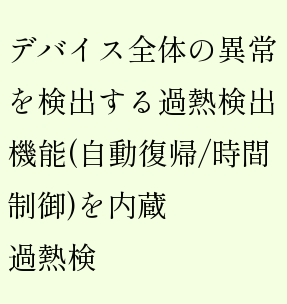デバイス全体の異常を検出する過熱検出機能(自動復帰/時間制御)を内蔵
過熱検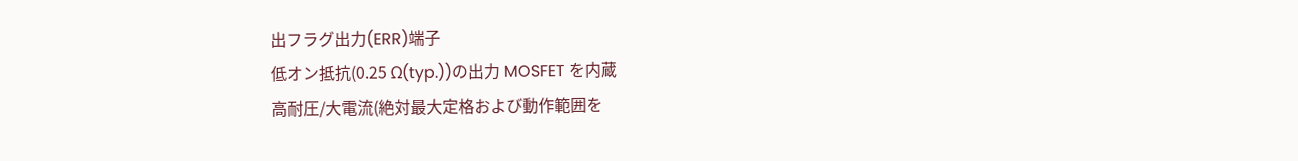出フラグ出力(ERR)端子
低オン抵抗(0.25 Ω(typ.))の出力 MOSFET を内蔵
高耐圧/大電流(絶対最大定格および動作範囲を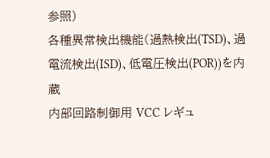参照)
各種異常検出機能(過熱検出(TSD)、過電流検出(ISD)、低電圧検出(POR))を内蔵
内部回路制御用 VCC レギュ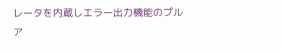レータを内蔵しエラー出力機能のプルア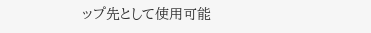ップ先として使用可能